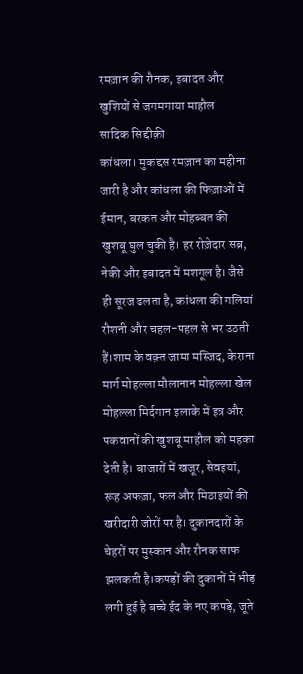रमज़ान की रौनक, इबादत और खुशियों से जगमगाया माहौल
सादिक सिद्दीक़ी
कांधला। मुकद्दस रमज़ान का महीना जारी है और कांधला की फिज़ाओं में ईमान, बरकत और मोहब्बत की खुशबू घुल चुकी है। हर रोज़ेदार सब्र, नेकी और इबादत में मशगूल है। जैसे ही सूरज ढलता है, कांधला की गलियां रौशनी और चहल-पहल से भर उठती हैं।शाम के वक़्त जामा मस्जिद, केराना मार्ग मोहल्ला मौलानान मोहल्ला खेल मोहल्ला मिर्दगान इलाके में इत्र और पकवानों की खुशबू माहौल को महका देती है। बाजारों में खजूर, सेवइयां, रूह अफज़ा, फल और मिठाइयों की खरीदारी जोरों पर है। दुकानदारों के चेहरों पर मुस्कान और रौनक साफ झलकती है।कपड़ों की दुकानों में भीड़ लगी हुई है बच्चे ईद के नए कपड़े, जूते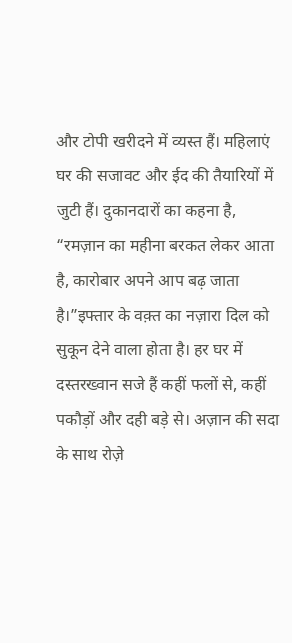और टोपी खरीदने में व्यस्त हैं। महिलाएं घर की सजावट और ईद की तैयारियों में जुटी हैं। दुकानदारों का कहना है, “रमज़ान का महीना बरकत लेकर आता है, कारोबार अपने आप बढ़ जाता है।”इफ्तार के वक़्त का नज़ारा दिल को सुकून देने वाला होता है। हर घर में दस्तरख्वान सजे हैं कहीं फलों से, कहीं पकौड़ों और दही बड़े से। अज़ान की सदा के साथ रोज़े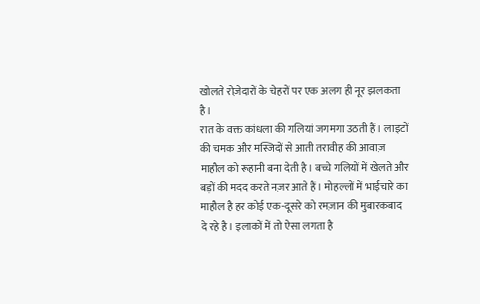खोलते रोज़ेदारों के चेहरों पर एक अलग ही नूर झलकता है।
रात के वक्त कांधला की गलियां जगमगा उठती हैं। लाइटों की चमक और मस्जिदों से आती तरावीह की आवाज़ माहौल को रूहानी बना देती है। बच्चे गलियों में खेलते और बड़ों की मदद करते नज़र आते हैं। मोहल्लों में भाईचारे का माहौल है हर कोई एक-दूसरे को रमज़ान की मुबारकबाद दे रहे है। इलाकों में तो ऐसा लगता है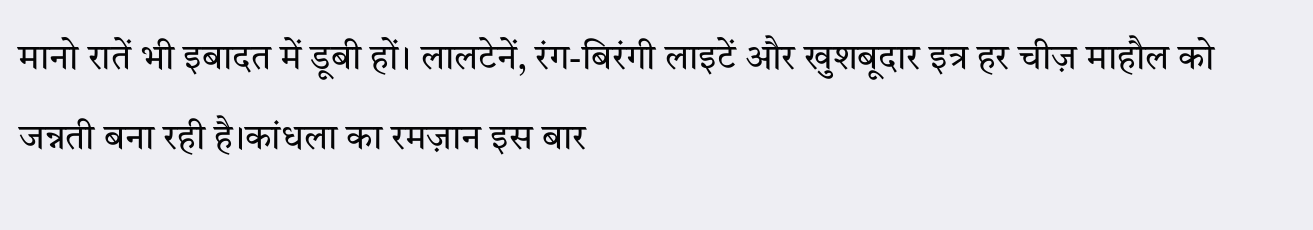मानो रातें भी इबादत में डूबी हों। लालटेनें, रंग-बिरंगी लाइटें और खुशबूदार इत्र हर चीज़ माहौल को जन्नती बना रही है।कांधला का रमज़ान इस बार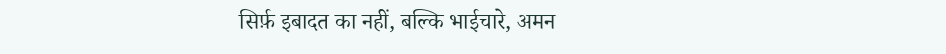सिर्फ़ इबादत का नहीं, बल्कि भाईचारे, अमन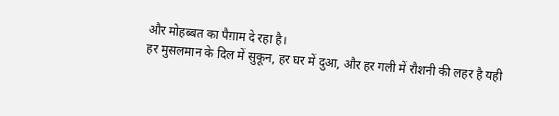और मोहब्बत का पैग़ाम दे रहा है।
हर मुसलमान के दिल में सुकून, हर घर में दुआ, और हर गली में रौशनी की लहर है यही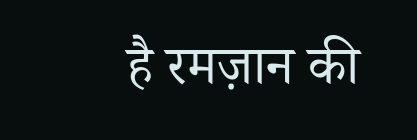है रमज़ान की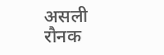असली रौनक